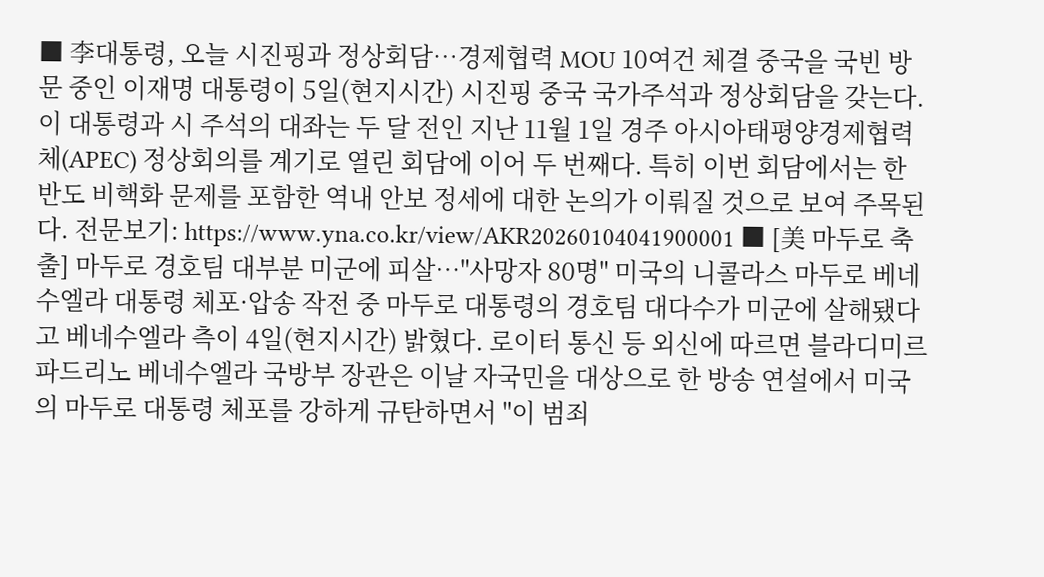■ 李대통령, 오늘 시진핑과 정상회담…경제협력 MOU 10여건 체결 중국을 국빈 방문 중인 이재명 대통령이 5일(현지시간) 시진핑 중국 국가주석과 정상회담을 갖는다. 이 대통령과 시 주석의 대좌는 두 달 전인 지난 11월 1일 경주 아시아태평양경제협력체(APEC) 정상회의를 계기로 열린 회담에 이어 두 번째다. 특히 이번 회담에서는 한반도 비핵화 문제를 포함한 역내 안보 정세에 대한 논의가 이뤄질 것으로 보여 주목된다. 전문보기: https://www.yna.co.kr/view/AKR20260104041900001 ■ [美 마두로 축출] 마두로 경호팀 대부분 미군에 피살…"사망자 80명" 미국의 니콜라스 마두로 베네수엘라 대통령 체포·압송 작전 중 마두로 대통령의 경호팀 대다수가 미군에 살해됐다고 베네수엘라 측이 4일(현지시간) 밝혔다. 로이터 통신 등 외신에 따르면 블라디미르 파드리노 베네수엘라 국방부 장관은 이날 자국민을 대상으로 한 방송 연설에서 미국의 마두로 대통령 체포를 강하게 규탄하면서 "이 범죄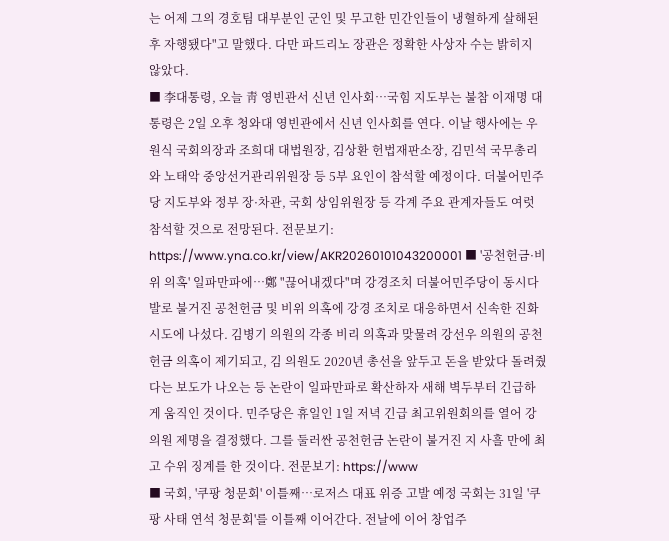는 어제 그의 경호팀 대부분인 군인 및 무고한 민간인들이 냉혈하게 살해된 후 자행됐다"고 말했다. 다만 파드리노 장관은 정확한 사상자 수는 밝히지 않았다.
■ 李대통령, 오늘 靑 영빈관서 신년 인사회…국힘 지도부는 불참 이재명 대통령은 2일 오후 청와대 영빈관에서 신년 인사회를 연다. 이날 행사에는 우원식 국회의장과 조희대 대법원장, 김상환 헌법재판소장, 김민석 국무총리와 노태악 중앙선거관리위원장 등 5부 요인이 참석할 예정이다. 더불어민주당 지도부와 정부 장·차관, 국회 상임위원장 등 각계 주요 관계자들도 여럿 참석할 것으로 전망된다. 전문보기: https://www.yna.co.kr/view/AKR20260101043200001 ■ '공천헌금·비위 의혹' 일파만파에…鄭 "끊어내겠다"며 강경조치 더불어민주당이 동시다발로 불거진 공천헌금 및 비위 의혹에 강경 조치로 대응하면서 신속한 진화 시도에 나섰다. 김병기 의원의 각종 비리 의혹과 맞물려 강선우 의원의 공천헌금 의혹이 제기되고, 김 의원도 2020년 총선을 앞두고 돈을 받았다 돌려줬다는 보도가 나오는 등 논란이 일파만파로 확산하자 새해 벽두부터 긴급하게 움직인 것이다. 민주당은 휴일인 1일 저녁 긴급 최고위원회의를 열어 강 의원 제명을 결정했다. 그를 둘러싼 공천헌금 논란이 불거진 지 사흘 만에 최고 수위 징계를 한 것이다. 전문보기: https://www
■ 국회, '쿠팡 청문회' 이틀째…로저스 대표 위증 고발 예정 국회는 31일 '쿠팡 사태 연석 청문회'를 이틀째 이어간다. 전날에 이어 창업주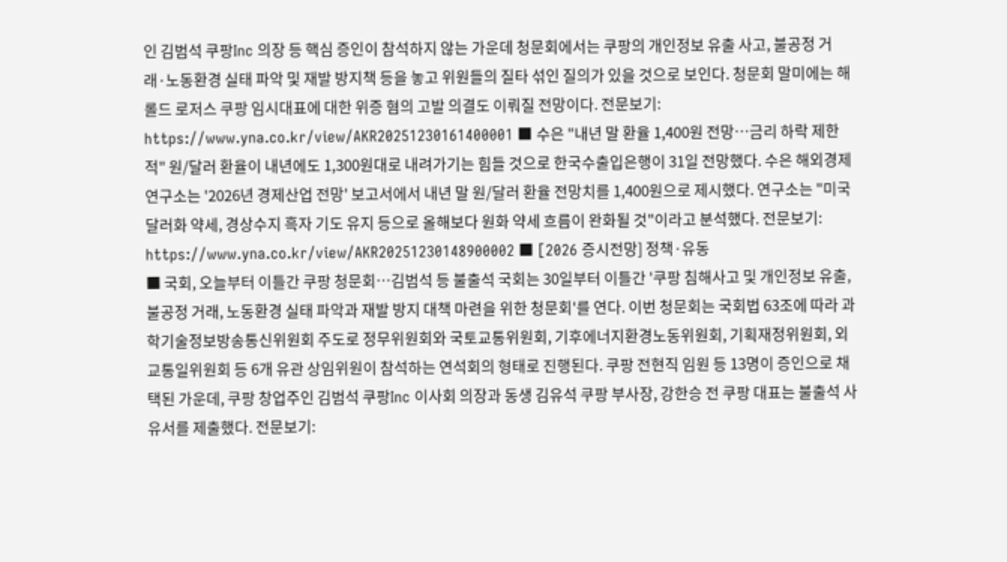인 김범석 쿠팡Inc 의장 등 핵심 증인이 참석하지 않는 가운데 청문회에서는 쿠팡의 개인정보 유출 사고, 불공정 거래·노동환경 실태 파악 및 재발 방지책 등을 놓고 위원들의 질타 섞인 질의가 있을 것으로 보인다. 청문회 말미에는 해롤드 로저스 쿠팡 임시대표에 대한 위증 혐의 고발 의결도 이뤄질 전망이다. 전문보기: https://www.yna.co.kr/view/AKR20251230161400001 ■ 수은 "내년 말 환율 1,400원 전망…금리 하락 제한적" 원/달러 환율이 내년에도 1,300원대로 내려가기는 힘들 것으로 한국수출입은행이 31일 전망했다. 수은 해외경제연구소는 '2026년 경제산업 전망' 보고서에서 내년 말 원/달러 환율 전망치를 1,400원으로 제시했다. 연구소는 "미국 달러화 약세, 경상수지 흑자 기도 유지 등으로 올해보다 원화 약세 흐름이 완화될 것"이라고 분석했다. 전문보기: https://www.yna.co.kr/view/AKR20251230148900002 ■ [2026 증시전망] 정책·유동
■ 국회, 오늘부터 이틀간 쿠팡 청문회…김범석 등 불출석 국회는 30일부터 이틀간 '쿠팡 침해사고 및 개인정보 유출, 불공정 거래, 노동환경 실태 파악과 재발 방지 대책 마련을 위한 청문회'를 연다. 이번 청문회는 국회법 63조에 따라 과학기술정보방송통신위원회 주도로 정무위원회와 국토교통위원회, 기후에너지환경노동위원회, 기획재정위원회, 외교통일위원회 등 6개 유관 상임위원이 참석하는 연석회의 형태로 진행된다. 쿠팡 전현직 임원 등 13명이 증인으로 채택된 가운데, 쿠팡 창업주인 김범석 쿠팡Inc 이사회 의장과 동생 김유석 쿠팡 부사장, 강한승 전 쿠팡 대표는 불출석 사유서를 제출했다. 전문보기: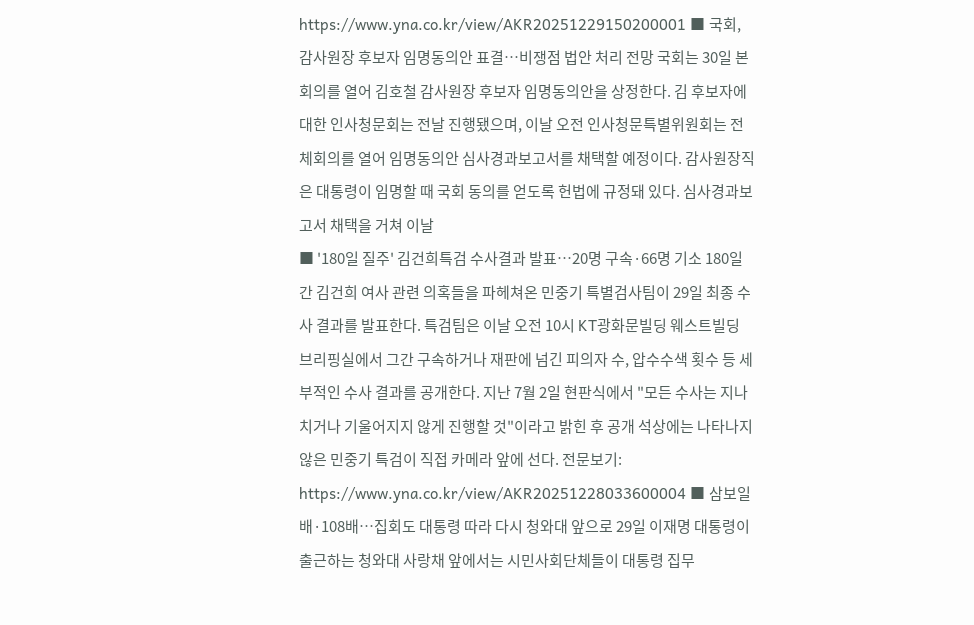https://www.yna.co.kr/view/AKR20251229150200001 ■ 국회, 감사원장 후보자 임명동의안 표결…비쟁점 법안 처리 전망 국회는 30일 본회의를 열어 김호철 감사원장 후보자 임명동의안을 상정한다. 김 후보자에 대한 인사청문회는 전날 진행됐으며, 이날 오전 인사청문특별위원회는 전체회의를 열어 임명동의안 심사경과보고서를 채택할 예정이다. 감사원장직은 대통령이 임명할 때 국회 동의를 얻도록 헌법에 규정돼 있다. 심사경과보고서 채택을 거쳐 이날
■ '180일 질주' 김건희특검 수사결과 발표…20명 구속·66명 기소 180일간 김건희 여사 관련 의혹들을 파헤쳐온 민중기 특별검사팀이 29일 최종 수사 결과를 발표한다. 특검팀은 이날 오전 10시 KT광화문빌딩 웨스트빌딩 브리핑실에서 그간 구속하거나 재판에 넘긴 피의자 수, 압수수색 횟수 등 세부적인 수사 결과를 공개한다. 지난 7월 2일 현판식에서 "모든 수사는 지나치거나 기울어지지 않게 진행할 것"이라고 밝힌 후 공개 석상에는 나타나지 않은 민중기 특검이 직접 카메라 앞에 선다. 전문보기: https://www.yna.co.kr/view/AKR20251228033600004 ■ 삼보일배·108배…집회도 대통령 따라 다시 청와대 앞으로 29일 이재명 대통령이 출근하는 청와대 사랑채 앞에서는 시민사회단체들이 대통령 집무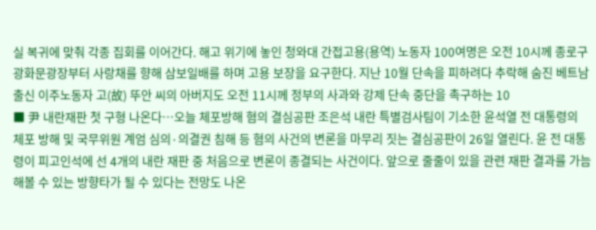실 복귀에 맞춰 각종 집회를 이어간다. 해고 위기에 놓인 청와대 간접고용(용역) 노동자 100여명은 오전 10시께 종로구 광화문광장부터 사랑채를 향해 삼보일배를 하며 고용 보장을 요구한다. 지난 10월 단속을 피하려다 추락해 숨진 베트남 출신 이주노동자 고(故) 뚜안 씨의 아버지도 오전 11시께 정부의 사과와 강제 단속 중단을 촉구하는 10
■ 尹 내란재판 첫 구형 나온다…오늘 체포방해 혐의 결심공판 조은석 내란 특별검사팀이 기소한 윤석열 전 대통령의 체포 방해 및 국무위원 계엄 심의·의결권 침해 등 혐의 사건의 변론을 마무리 짓는 결심공판이 26일 열린다. 윤 전 대통령이 피고인석에 선 4개의 내란 재판 중 처음으로 변론이 종결되는 사건이다. 앞으로 줄줄이 있을 관련 재판 결과를 가늠해볼 수 있는 방향타가 될 수 있다는 전망도 나온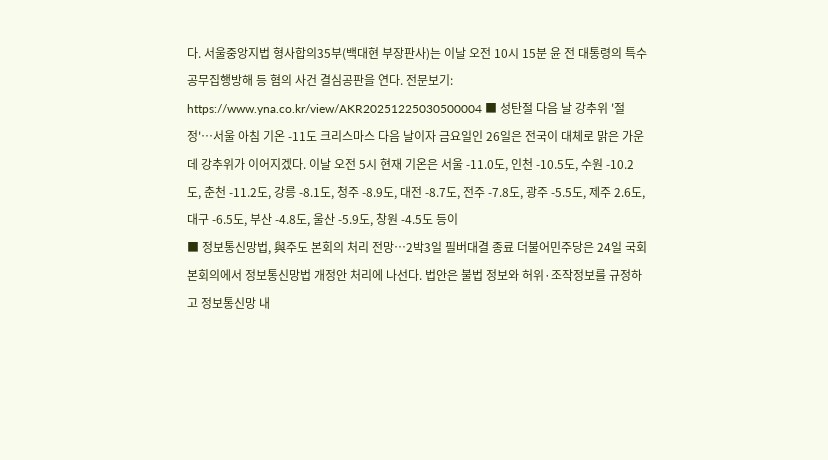다. 서울중앙지법 형사합의35부(백대현 부장판사)는 이날 오전 10시 15분 윤 전 대통령의 특수공무집행방해 등 혐의 사건 결심공판을 연다. 전문보기: https://www.yna.co.kr/view/AKR20251225030500004 ■ 성탄절 다음 날 강추위 '절정'…서울 아침 기온 -11도 크리스마스 다음 날이자 금요일인 26일은 전국이 대체로 맑은 가운데 강추위가 이어지겠다. 이날 오전 5시 현재 기온은 서울 -11.0도, 인천 -10.5도, 수원 -10.2도, 춘천 -11.2도, 강릉 -8.1도, 청주 -8.9도, 대전 -8.7도, 전주 -7.8도, 광주 -5.5도, 제주 2.6도, 대구 -6.5도, 부산 -4.8도, 울산 -5.9도, 창원 -4.5도 등이
■ 정보통신망법, 與주도 본회의 처리 전망…2박3일 필버대결 종료 더불어민주당은 24일 국회 본회의에서 정보통신망법 개정안 처리에 나선다. 법안은 불법 정보와 허위·조작정보를 규정하고 정보통신망 내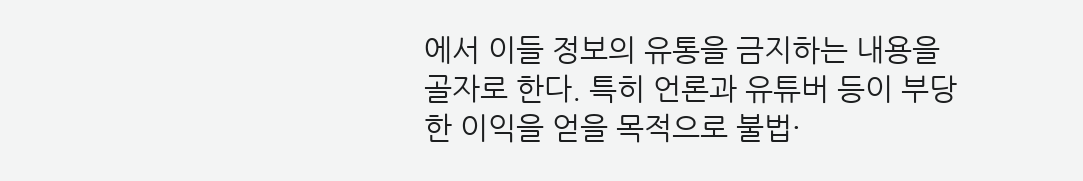에서 이들 정보의 유통을 금지하는 내용을 골자로 한다. 특히 언론과 유튜버 등이 부당한 이익을 얻을 목적으로 불법·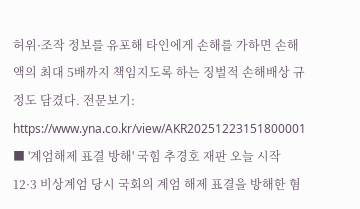허위·조작 정보를 유포해 타인에게 손해를 가하면 손해액의 최대 5배까지 책임지도록 하는 징벌적 손해배상 규정도 담겼다. 전문보기: https://www.yna.co.kr/view/AKR20251223151800001 ■ '계엄해제 표결 방해' 국힘 추경호 재판 오늘 시작 12·3 비상계엄 당시 국회의 계엄 해제 표결을 방해한 혐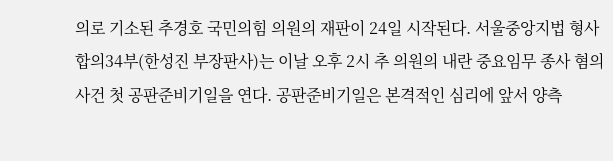의로 기소된 추경호 국민의힘 의원의 재판이 24일 시작된다. 서울중앙지법 형사합의34부(한성진 부장판사)는 이날 오후 2시 추 의원의 내란 중요임무 종사 혐의 사건 첫 공판준비기일을 연다. 공판준비기일은 본격적인 심리에 앞서 양측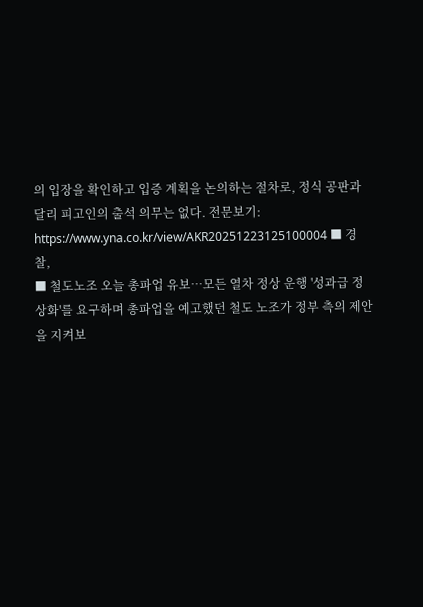의 입장을 확인하고 입증 계획을 논의하는 절차로, 정식 공판과 달리 피고인의 출석 의무는 없다. 전문보기: https://www.yna.co.kr/view/AKR20251223125100004 ■ 경찰,
■ 철도노조 오늘 총파업 유보…모든 열차 정상 운행 '성과급 정상화'를 요구하며 총파업을 예고했던 철도 노조가 정부 측의 제안을 지켜보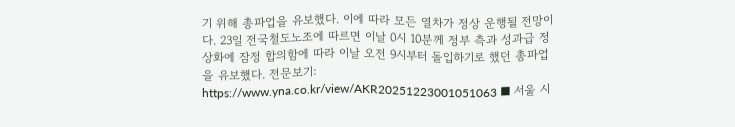기 위해 총파업을 유보했다. 이에 따라 모든 열차가 정상 운행될 전망이다. 23일 전국철도노조에 따르면 이날 0시 10분께 정부 측과 성과급 정상화에 잠정 합의함에 따라 이날 오전 9시부터 돌입하기로 했던 총파업을 유보했다. 전문보기: https://www.yna.co.kr/view/AKR20251223001051063 ■ 서울 시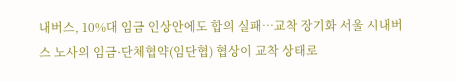내버스, 10%대 임금 인상안에도 합의 실패…교착 장기화 서울 시내버스 노사의 임금·단체협약(임단협) 협상이 교착 상태로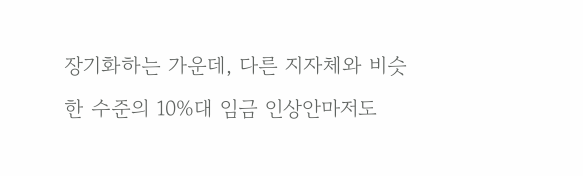장기화하는 가운데, 다른 지자체와 비슷한 수준의 10%대 임금 인상안마저도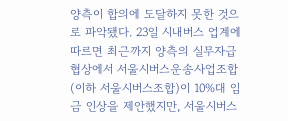양측이 합의에 도달하지 못한 것으로 파악됐다. 23일 시내버스 업계에 따르면 최근까지 양측의 실무자급 협상에서 서울시버스운송사업조합(이하 서울시버스조합)이 10%대 임금 인상을 제안했지만, 서울시버스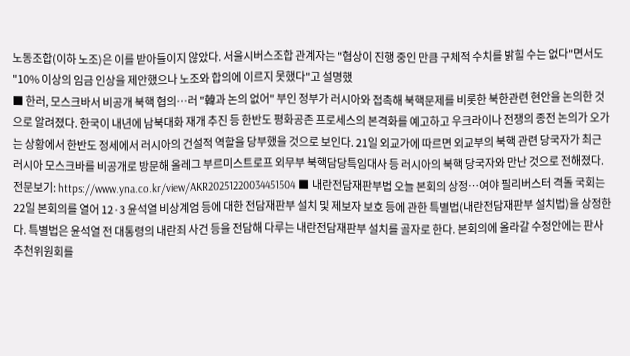노동조합(이하 노조)은 이를 받아들이지 않았다. 서울시버스조합 관계자는 "협상이 진행 중인 만큼 구체적 수치를 밝힐 수는 없다"면서도 "10% 이상의 임금 인상을 제안했으나 노조와 합의에 이르지 못했다"고 설명했
■ 한러, 모스크바서 비공개 북핵 협의…러 "韓과 논의 없어" 부인 정부가 러시아와 접촉해 북핵문제를 비롯한 북한관련 현안을 논의한 것으로 알려졌다. 한국이 내년에 남북대화 재개 추진 등 한반도 평화공존 프로세스의 본격화를 예고하고 우크라이나 전쟁의 종전 논의가 오가는 상황에서 한반도 정세에서 러시아의 건설적 역할을 당부했을 것으로 보인다. 21일 외교가에 따르면 외교부의 북핵 관련 당국자가 최근 러시아 모스크바를 비공개로 방문해 올레그 부르미스트로프 외무부 북핵담당특임대사 등 러시아의 북핵 당국자와 만난 것으로 전해졌다. 전문보기: https://www.yna.co.kr/view/AKR20251220034451504 ■ 내란전담재판부법 오늘 본회의 상정…여야 필리버스터 격돌 국회는 22일 본회의를 열어 12·3 윤석열 비상계엄 등에 대한 전담재판부 설치 및 제보자 보호 등에 관한 특별법(내란전담재판부 설치법)을 상정한다. 특별법은 윤석열 전 대통령의 내란죄 사건 등을 전담해 다루는 내란전담재판부 설치를 골자로 한다. 본회의에 올라갈 수정안에는 판사 추천위원회를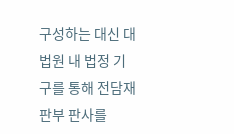구성하는 대신 대법원 내 법정 기구를 통해 전담재판부 판사를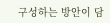구성하는 방안이 담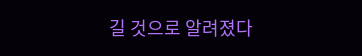길 것으로 알려졌다